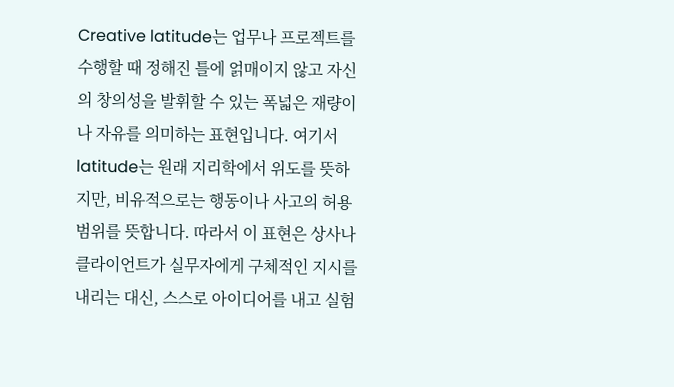Creative latitude는 업무나 프로젝트를 수행할 때 정해진 틀에 얽매이지 않고 자신의 창의성을 발휘할 수 있는 폭넓은 재량이나 자유를 의미하는 표현입니다. 여기서 latitude는 원래 지리학에서 위도를 뜻하지만, 비유적으로는 행동이나 사고의 허용 범위를 뜻합니다. 따라서 이 표현은 상사나 클라이언트가 실무자에게 구체적인 지시를 내리는 대신, 스스로 아이디어를 내고 실험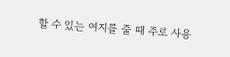할 수 있는 여지를 줄 때 주로 사용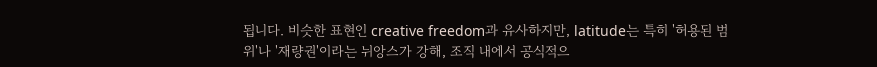됩니다. 비슷한 표현인 creative freedom과 유사하지만, latitude는 특히 '허용된 범위'나 '재량권'이라는 뉘앙스가 강해, 조직 내에서 공식적으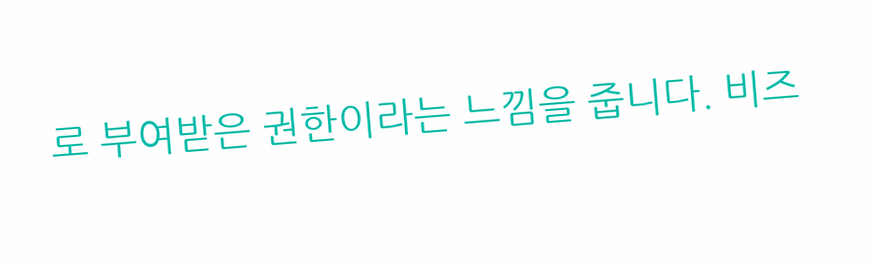로 부여받은 권한이라는 느낌을 줍니다. 비즈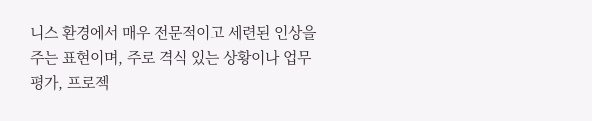니스 환경에서 매우 전문적이고 세련된 인상을 주는 표현이며, 주로 격식 있는 상황이나 업무 평가, 프로젝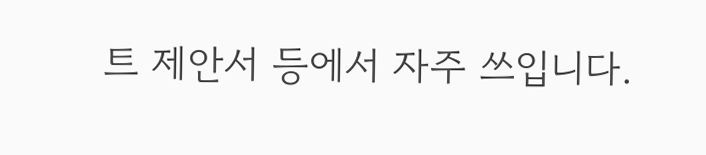트 제안서 등에서 자주 쓰입니다.